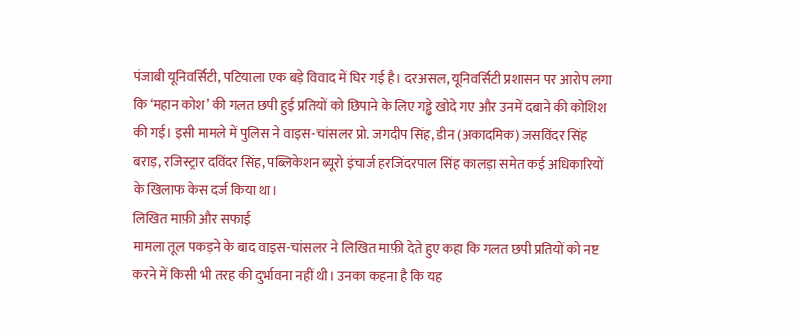पंजाबी यूनिवर्सिटी, पटियाला एक बड़े विवाद में घिर गई है। दरअसल, यूनिवर्सिटी प्रशासन पर आरोप लगा कि ‘महान कोश’ की गलत छपी हुई प्रतियों को छिपाने के लिए गड्ढे खोदे गए और उनमें दबाने की कोशिश की गई। इसी मामले में पुलिस ने वाइस-चांसलर प्रो. जगदीप सिंह, डीन (अकादमिक) जसविंदर सिंह बराड़, रजिस्ट्रार दविंदर सिंह, पब्लिकेशन ब्यूरो इंचार्ज हरजिंदरपाल सिंह कालड़ा समेत कई अधिकारियों के खिलाफ केस दर्ज किया था।
लिखित माफ़ी और सफाई
मामला तूल पकड़ने के बाद वाइस-चांसलर ने लिखित माफ़ी देते हुए कहा कि गलत छपी प्रतियों को नष्ट करने में किसी भी तरह की दुर्भावना नहीं थी। उनका कहना है कि यह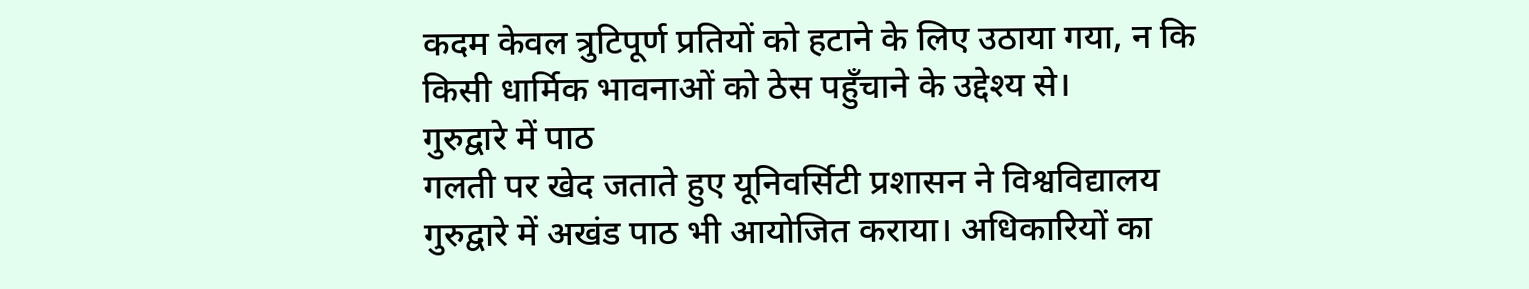कदम केवल त्रुटिपूर्ण प्रतियों को हटाने के लिए उठाया गया, न कि किसी धार्मिक भावनाओं को ठेस पहुँचाने के उद्देश्य से।
गुरुद्वारे में पाठ
गलती पर खेद जताते हुए यूनिवर्सिटी प्रशासन ने विश्वविद्यालय गुरुद्वारे में अखंड पाठ भी आयोजित कराया। अधिकारियों का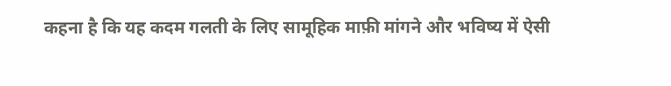कहना है कि यह कदम गलती के लिए सामूहिक माफ़ी मांगने और भविष्य में ऐसी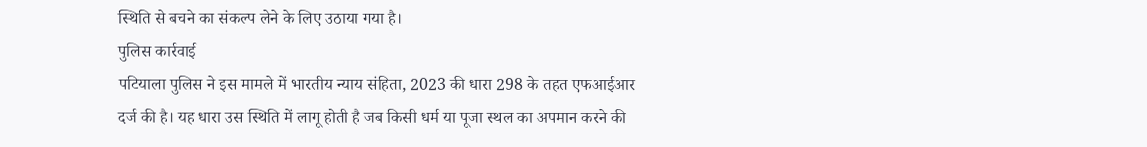स्थिति से बचने का संकल्प लेने के लिए उठाया गया है।
पुलिस कार्रवाई
पटियाला पुलिस ने इस मामले में भारतीय न्याय संहिता, 2023 की धारा 298 के तहत एफआईआर दर्ज की है। यह धारा उस स्थिति में लागू होती है जब किसी धर्म या पूजा स्थल का अपमान करने की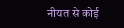नीयत से कोई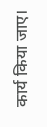कार्य किया जाए।